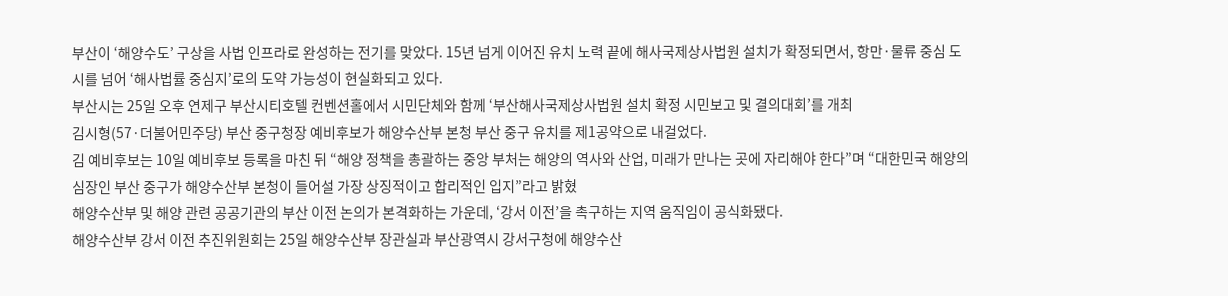부산이 ‘해양수도’ 구상을 사법 인프라로 완성하는 전기를 맞았다. 15년 넘게 이어진 유치 노력 끝에 해사국제상사법원 설치가 확정되면서, 항만·물류 중심 도시를 넘어 ‘해사법률 중심지’로의 도약 가능성이 현실화되고 있다.
부산시는 25일 오후 연제구 부산시티호텔 컨벤션홀에서 시민단체와 함께 ‘부산해사국제상사법원 설치 확정 시민보고 및 결의대회’를 개최
김시형(57·더불어민주당) 부산 중구청장 예비후보가 해양수산부 본청 부산 중구 유치를 제1공약으로 내걸었다.
김 예비후보는 10일 예비후보 등록을 마친 뒤 “해양 정책을 총괄하는 중앙 부처는 해양의 역사와 산업, 미래가 만나는 곳에 자리해야 한다”며 “대한민국 해양의 심장인 부산 중구가 해양수산부 본청이 들어설 가장 상징적이고 합리적인 입지”라고 밝혔
해양수산부 및 해양 관련 공공기관의 부산 이전 논의가 본격화하는 가운데, ‘강서 이전’을 촉구하는 지역 움직임이 공식화됐다.
해양수산부 강서 이전 추진위원회는 25일 해양수산부 장관실과 부산광역시 강서구청에 해양수산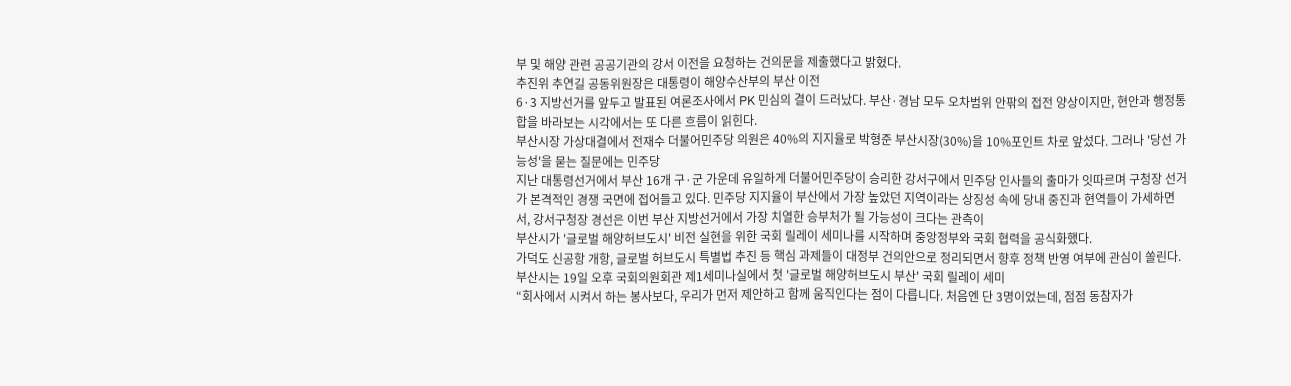부 및 해양 관련 공공기관의 강서 이전을 요청하는 건의문을 제출했다고 밝혔다.
추진위 추연길 공동위원장은 대통령이 해양수산부의 부산 이전
6·3 지방선거를 앞두고 발표된 여론조사에서 PK 민심의 결이 드러났다. 부산·경남 모두 오차범위 안팎의 접전 양상이지만, 현안과 행정통합을 바라보는 시각에서는 또 다른 흐름이 읽힌다.
부산시장 가상대결에서 전재수 더불어민주당 의원은 40%의 지지율로 박형준 부산시장(30%)을 10%포인트 차로 앞섰다. 그러나 '당선 가능성'을 묻는 질문에는 민주당
지난 대통령선거에서 부산 16개 구·군 가운데 유일하게 더불어민주당이 승리한 강서구에서 민주당 인사들의 출마가 잇따르며 구청장 선거가 본격적인 경쟁 국면에 접어들고 있다. 민주당 지지율이 부산에서 가장 높았던 지역이라는 상징성 속에 당내 중진과 현역들이 가세하면서, 강서구청장 경선은 이번 부산 지방선거에서 가장 치열한 승부처가 될 가능성이 크다는 관측이
부산시가 '글로벌 해양허브도시' 비전 실현을 위한 국회 릴레이 세미나를 시작하며 중앙정부와 국회 협력을 공식화했다.
가덕도 신공항 개항, 글로벌 허브도시 특별법 추진 등 핵심 과제들이 대정부 건의안으로 정리되면서 향후 정책 반영 여부에 관심이 쏠린다.
부산시는 19일 오후 국회의원회관 제1세미나실에서 첫 '글로벌 해양허브도시 부산' 국회 릴레이 세미
“회사에서 시켜서 하는 봉사보다, 우리가 먼저 제안하고 함께 움직인다는 점이 다릅니다. 처음엔 단 3명이었는데, 점점 동참자가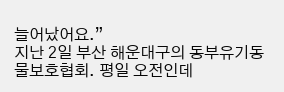늘어났어요.”
지난 2일 부산 해운대구의 동부유기동물보호협회. 평일 오전인데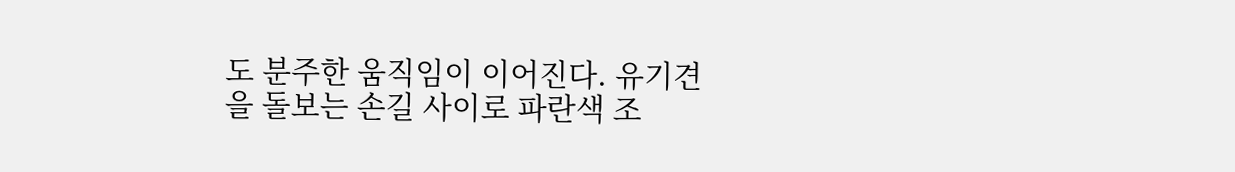도 분주한 움직임이 이어진다. 유기견을 돌보는 손길 사이로 파란색 조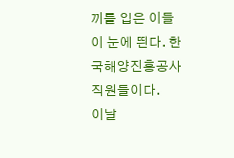끼를 입은 이들이 눈에 띈다. 한국해양진흥공사 직원들이다.
이날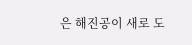은 해진공이 새로 도